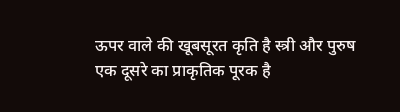ऊपर वाले की खूबसूरत कृति है स्त्री और पुरुष
एक दूसरे का प्राकृतिक पूरक है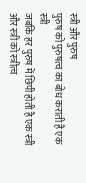स्त्री और पुरुष
पुरुष को पुरुषत्व का बोध कराती है एक स्त्री
जबकि हर पुरुष में छिपी होती है एक स्त्री
और स्त्री को स्त्रीत्व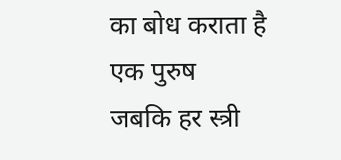का बोध कराता है एक पुरुष
जबकि हर स्त्री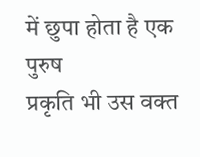में छुपा होता है एक पुरुष
प्रकृति भी उस वक्त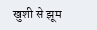खुशी से झूम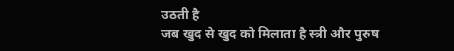उठती है
जब खुद से खुद को मिलाता है स्त्री और पुरुष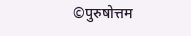©पुरुषोत्तम